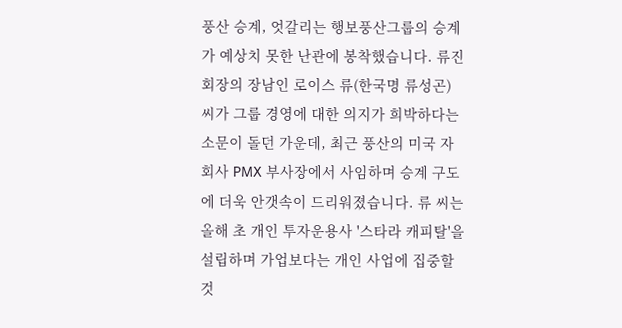풍산 승계, 엇갈리는 행보풍산그룹의 승계가 예상치 못한 난관에 봉착했습니다. 류진 회장의 장남인 로이스 류(한국명 류성곤) 씨가 그룹 경영에 대한 의지가 희박하다는 소문이 돌던 가운데, 최근 풍산의 미국 자회사 PMX 부사장에서 사임하며 승계 구도에 더욱 안갯속이 드리워졌습니다. 류 씨는 올해 초 개인 투자운용사 '스타라 캐피탈'을 설립하며 가업보다는 개인 사업에 집중할 것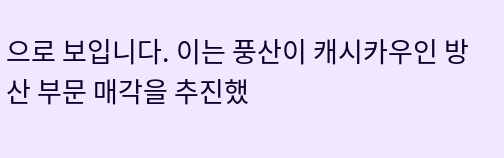으로 보입니다. 이는 풍산이 캐시카우인 방산 부문 매각을 추진했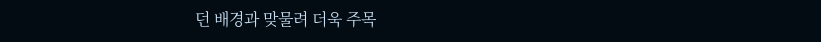던 배경과 맞물려 더욱 주목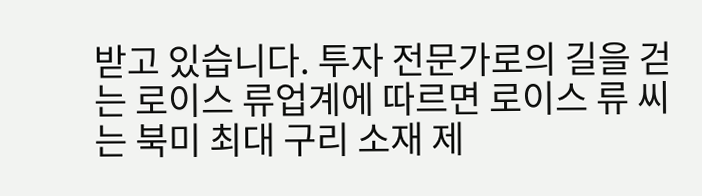받고 있습니다. 투자 전문가로의 길을 걷는 로이스 류업계에 따르면 로이스 류 씨는 북미 최대 구리 소재 제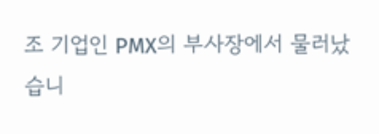조 기업인 PMX의 부사장에서 물러났습니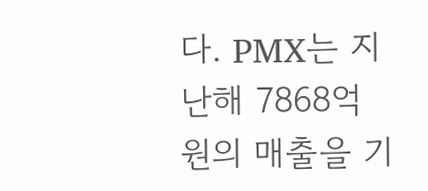다. PMX는 지난해 7868억 원의 매출을 기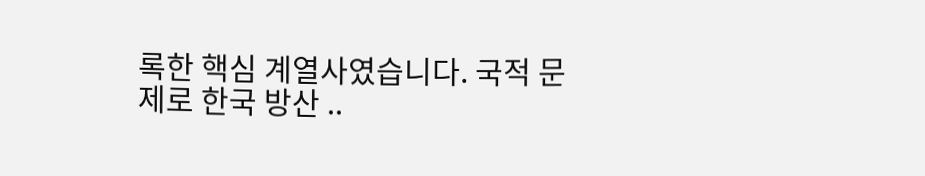록한 핵심 계열사였습니다. 국적 문제로 한국 방산 ..